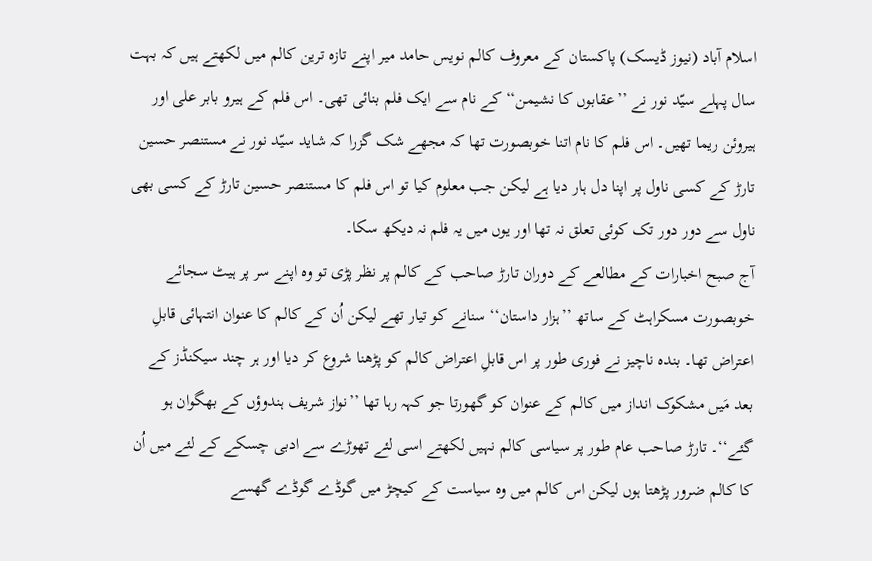اسلام آباد (نیوز ڈیسک) پاکستان کے معروف کالم نویس حامد میر اپنے تازہ ترین کالم میں لکھتے ہیں کہ بہت سال پہلے سیّد نور نے ’’عقابوں کا نشیمن‘‘ کے نام سے ایک فلم بنائی تھی۔ اس فلم کے ہیرو بابر علی اور ہیروئن ریما تھیں۔ اس فلم کا نام اتنا خوبصورت تھا کہ مجھے شک گزرا کہ شاید سیّد نور نے مستنصر حسین تارڑ کے کسی ناول پر اپنا دل ہار دیا ہے لیکن جب معلوم کیا تو اس فلم کا مستنصر حسین تارڑ کے کسی بھی ناول سے دور دور تک کوئی تعلق نہ تھا اور یوں میں یہ فلم نہ دیکھ سکا۔
آج صبح اخبارات کے مطالعے کے دوران تارڑ صاحب کے کالم پر نظر پڑی تو وہ اپنے سر پر ہیٹ سجائے خوبصورت مسکراہٹ کے ساتھ ’’ہزار داستان‘‘ سنانے کو تیار تھے لیکن اُن کے کالم کا عنوان انتہائی قابلِ اعتراض تھا۔ بندہ ناچیز نے فوری طور پر اس قابلِ اعتراض کالم کو پڑھنا شروع کر دیا اور ہر چند سیکنڈز کے بعد مَیں مشکوک انداز میں کالم کے عنوان کو گھورتا جو کہہ رہا تھا ’’نواز شریف ہندوؤں کے بھگوان ہو گئے‘‘۔ تارڑ صاحب عام طور پر سیاسی کالم نہیں لکھتے اسی لئے تھوڑے سے ادبی چسکے کے لئے میں اُن کا کالم ضرور پڑھتا ہوں لیکن اس کالم میں وہ سیاست کے کیچڑ میں گوڈے گوڈے گھسے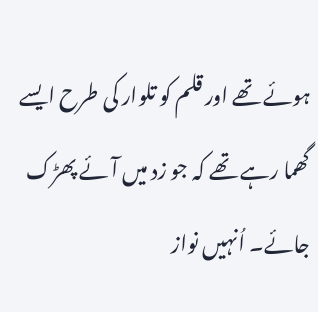ہوئے تھے اور قلم کو تلوار کی طرح ایسے گھما رہے تھے کہ جو زد میں آئے پھڑک جائے۔ اُنہیں نواز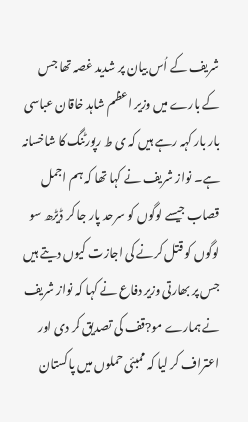شریف کے اُس بیان پر شدید غصہ تھا جس کے بارے میں وزیر اعظم شاہد خاقان عباسی بار بار کہہ رہے ہیں کہ ی ط رپورٹنگ کا شاخسانہ ہے۔ نواز شریف نے کہا تھا کہ ہم اجمل قصاب جیسے لوگوں کو سرحد پار جا کر ڈیڑھ سو لوگوں کو قتل کرنے کی اجازت کیوں دیتے ہیں جس پر بھارتی وزیر دفاع نے کہا کہ نواز شریف نے ہمارے مو?قف کی تصدیق کر دی اور اعتراف کر لیا کہ ممبئی حملوں میں پاکستان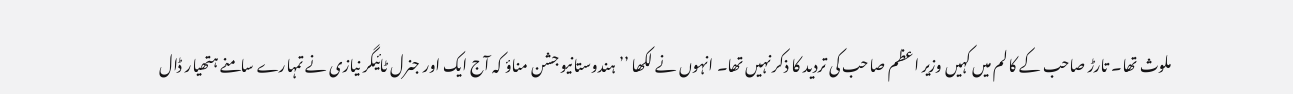ملوث تھا۔ تارڑ صاحب کے کالم میں کہیں وزیر اعظم صاحب کی تردید کا ذکر نہیں تھا۔ انہوں نے لکھا ’’ہندوستانیو جشن مناؤ کہ آج ایک اور جنرل ٹائیگر نیازی نے تمہارے سامنے ہتھیار ڈال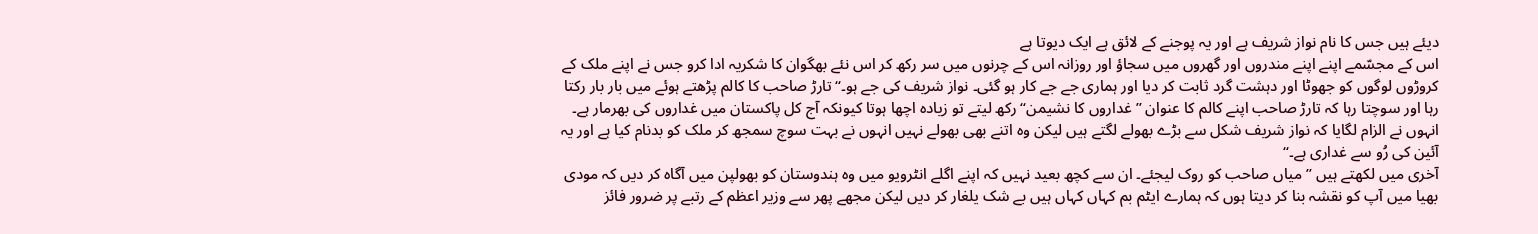دیئے ہیں جس کا نام نواز شریف ہے اور یہ پوجنے کے لائق ہے ایک دیوتا ہے
اس کے مجسّمے اپنے اپنے مندروں اور گھروں میں سجاؤ اور روزانہ اس کے چرنوں میں سر رکھ کر اس نئے بھگوان کا شکریہ ادا کرو جس نے اپنے ملک کے کروڑوں لوگوں کو جھوٹا اور دہشت گرد ثابت کر دیا اور ہماری جے جے کار ہو گئی۔ نواز شریف کی جے ہو۔‘‘ تارڑ صاحب کا کالم پڑھتے ہوئے میں بار بار رکتا رہا اور سوچتا رہا کہ تارڑ صاحب اپنے کالم کا عنوان ’’غداروں کا نشیمن‘‘ رکھ لیتے تو زیادہ اچھا ہوتا کیونکہ آج کل پاکستان میں غداروں کی بھرمار ہے۔ انہوں نے الزام لگایا کہ نواز شریف شکل سے بڑے بھولے لگتے ہیں لیکن وہ اتنے بھی بھولے نہیں انہوں نے بہت سوچ سمجھ کر ملک کو بدنام کیا ہے اور یہ آئین کی رُو سے غداری ہے۔‘‘
آخری میں لکھتے ہیں ’’میاں صاحب کو روک لیجئے۔ ان سے کچھ بعید نہیں کہ اپنے اگلے انٹرویو میں وہ ہندوستان کو بھولپن میں آگاہ کر دیں کہ مودی بھیا میں آپ کو نقشہ بنا کر دیتا ہوں کہ ہمارے ایٹم بم کہاں کہاں ہیں بے شک یلغار کر دیں لیکن مجھے پھر سے وزیر اعظم کے رتبے پر ضرور فائز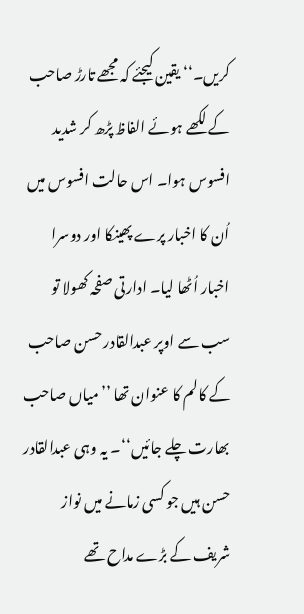کریں۔‘‘ یقین کیجئے کہ مجھے تارڑ صاحب کے لکھے ہوئے الفاظ پڑھ کر شدید افسوس ہوا۔ اس حالت افسوس میں اُن کا اخبار پرے پھینکا اور دوسرا اخبار اُٹھا لیا۔ ادارتی صفحہ کھولا تو سب سے اوپر عبدالقادر حسن صاحب کے کالم کا عنوان تھا ’’میاں صاحب بھارت چلے جائیں‘‘۔ یہ وہی عبدالقادر حسن ہیں جو کسی زمانے میں نواز شریف کے بڑے مداح تھے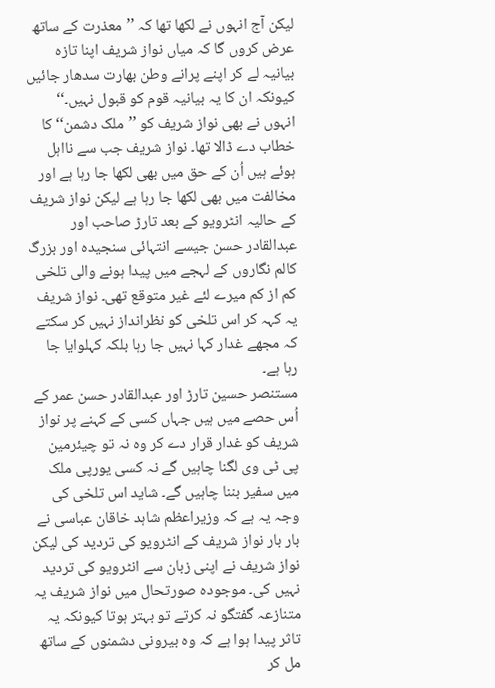لیکن آج انہوں نے لکھا تھا کہ ’’معذرت کے ساتھ عرض کروں گا کہ میاں نواز شریف اپنا تازہ بیانیہ لے کر اپنے پرانے وطن بھارت سدھار جائیں کیونکہ ان کا یہ بیانیہ قوم کو قبول نہیں۔‘‘ انہوں نے بھی نواز شریف کو ’’ملک دشمن‘‘ کا خطاب دے ڈالا تھا۔ نواز شریف جب سے نااہل ہوئے ہیں اُن کے حق میں بھی لکھا جا رہا ہے اور مخالفت میں بھی لکھا جا رہا ہے لیکن نواز شریف کے حالیہ انٹرویو کے بعد تارڑ صاحب اور عبدالقادر حسن جیسے انتہائی سنجیدہ اور بزرگ کالم نگاروں کے لہجے میں پیدا ہونے والی تلخی کم از کم میرے لئے غیر متوقع تھی۔ نواز شریف یہ کہہ کر اس تلخی کو نظرانداز نہیں کر سکتے کہ مجھے غدار کہا نہیں جا رہا بلکہ کہلوایا جا رہا ہے۔
مستنصر حسین تارڑ اور عبدالقادر حسن عمر کے اُس حصے میں ہیں جہاں کسی کے کہنے پر نواز شریف کو غدار قرار دے کر وہ نہ تو چیئرمین پی ٹی وی لگنا چاہیں گے نہ کسی یورپی ملک میں سفیر بننا چاہیں گے۔ شاید اس تلخی کی وجہ یہ ہے کہ وزیراعظم شاہد خاقان عباسی نے بار بار نواز شریف کے انٹرویو کی تردید کی لیکن نواز شریف نے اپنی زبان سے انٹرویو کی تردید نہیں کی۔ موجودہ صورتحال میں نواز شریف یہ متنازعہ گفتگو نہ کرتے تو بہتر ہوتا کیونکہ یہ تاثر پیدا ہوا ہے کہ وہ بیرونی دشمنوں کے ساتھ مل کر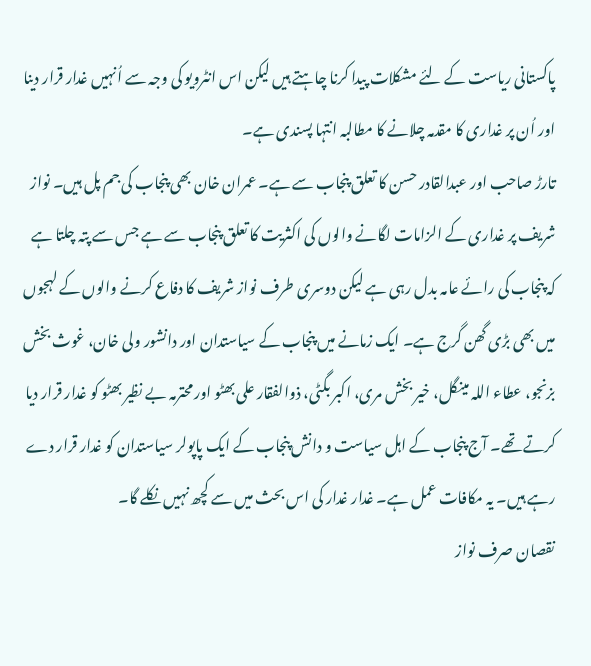پاکستانی ریاست کے لئے مشکلات پیدا کرنا چاہتے ہیں لیکن اس انٹرویو کی وجہ سے اُنہیں غدار قرار دینا اور اُن پر غداری کا مقدمہ چلانے کا مطالبہ انتہا پسندی ہے۔
تارڑ صاحب اور عبدالقادر حسن کا تعلق پنجاب سے ہے۔ عمران خان بھی پنجاب کی جم پل ہیں۔ نواز شریف پر غداری کے الزامات لگانے والوں کی اکثریت کا تعلق پنجاب سے ہے جس سے پتہ چلتا ہے کہ پنجاب کی رائے عامہ بدل رہی ہے لیکن دوسری طرف نواز شریف کا دفاع کرنے والوں کے لہجوں میں بھی بڑی گھن گرج ہے۔ ایک زمانے میں پنجاب کے سیاستدان اور دانشور ولی خان، غوث بخش بزنجو، عطاء اللہ مینگل، خیر بخش مری، اکبر بگٹی، ذوالفقار علی بھٹو اور محترمہ بے نظیر بھٹو کو غدار قرار دیا کرتے تھے۔ آج پنجاب کے اہل سیاست و دانش پنجاب کے ایک پاپولر سیاستدان کو غدار قرار دے رہے ہیں۔ یہ مکافات عمل ہے۔ غدار غدار کی اس بحث میں سے کچھ نہیں نکلے گا۔
نقصان صرف نواز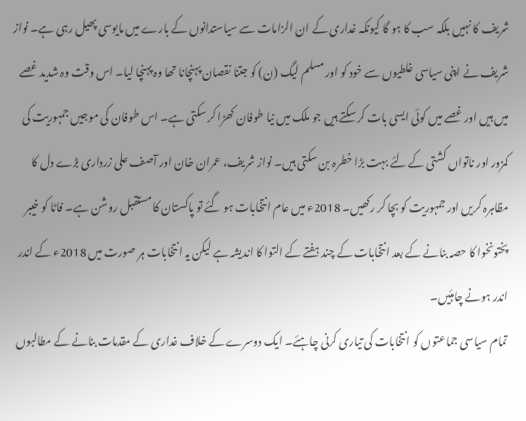شریف کا نہیں بلکہ سب کا ہو گا کیونکہ غداری کے ان الزامات سے سیاستدانوں کے بارے میں مایوسی پھیل رہی ہے۔ نواز شریف نے اپنی سیاسی غلطیوں سے خود کو اور مسلم لیگ (ن) کو جتنا نقصان پہنچانا تھا وہ پہنچا لیا۔ اس وقت وہ شدید غصے میں ہیں اور غصے میں کوئی ایسی بات کر سکتے ہیں جو ملک میں نیا طوفان کھڑا کر سکتی ہے۔ اس طوفان کی موجیں جمہوریت کی کمزور اور ناتواں کشتی کے لئے بہت بڑا خطرہ بن سکتی ہیں۔ نواز شریف، عمران خان اور آصف علی زرداری بڑے دل کا مظاہرہ کریں اور جمہوریت کو بچا کر رکھیں۔ 2018ء میں عام انتخابات ہو گئے تو پاکستان کا مستقبل روشن ہے۔ فاٹا کو خیبر پختونخوا کا حصہ بنانے کے بعد انتخابات کے چند ہفتے کے التوا کا اندیشہ ہے لیکن یہ انتخابات ہر صورت میں 2018ء کے اندر اندر ہونے چاہئیں۔
تمام سیاسی جماعتوں کو انتخابات کی تیاری کرنی چاہئے۔ ایک دوسرے کے خلاف غداری کے مقدمات بنانے کے مطالبوں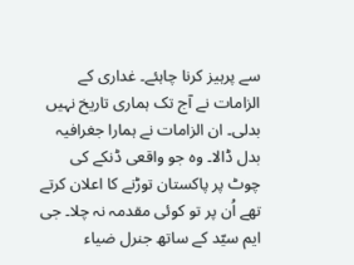سے پرہیز کرنا چاہئے۔ غداری کے الزامات نے آج تک ہماری تاریخ نہیں بدلی۔ ان الزامات نے ہمارا جغرافیہ بدل ڈالا۔ وہ جو واقعی ڈنکے کی چوٹ پر پاکستان توڑنے کا اعلان کرتے تھے اُن پر تو کوئی مقدمہ نہ چلا۔ جی ایم سیّد کے ساتھ جنرل ضیاء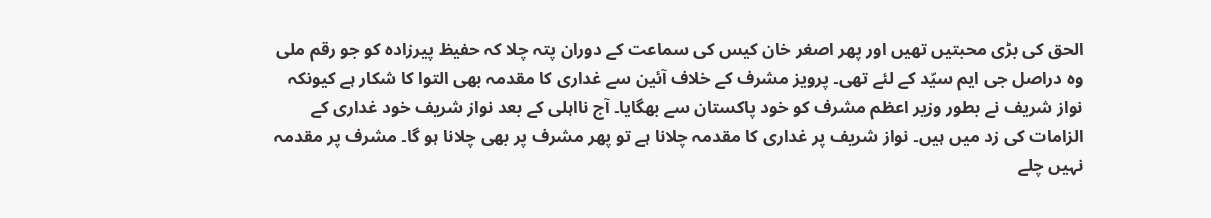الحق کی بڑی محبتیں تھیں اور پھر اصغر خان کیس کی سماعت کے دوران پتہ چلا کہ حفیظ پیرزادہ کو جو رقم ملی وہ دراصل جی ایم سیّد کے لئے تھی۔ پرویز مشرف کے خلاف آئین سے غداری کا مقدمہ بھی التوا کا شکار ہے کیونکہ نواز شریف نے بطور وزیر اعظم مشرف کو خود پاکستان سے بھگایا۔ آج نااہلی کے بعد نواز شریف خود غداری کے الزامات کی زد میں ہیں۔ نواز شریف پر غداری کا مقدمہ چلانا ہے تو پھر مشرف پر بھی چلانا ہو گا۔ مشرف پر مقدمہ نہیں چلے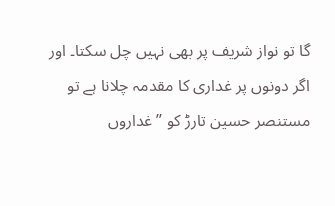گا تو نواز شریف پر بھی نہیں چل سکتا۔ اور اگر دونوں پر غداری کا مقدمہ چلانا ہے تو مستنصر حسین تارڑ کو ’’غداروں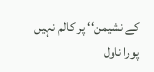کے نشیمن‘‘ پر کالم نہیں پورا ناول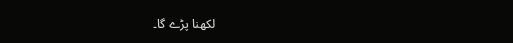لکھنا پڑے گا۔